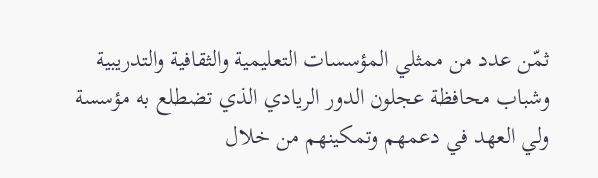ثمّن عدد من ممثلي المؤسسات التعليمية والثقافية والتدريبية وشباب محافظة عجلون الدور الريادي الذي تضطلع به مؤسسة ولي العهد في دعمهم وتمكينهم من خلال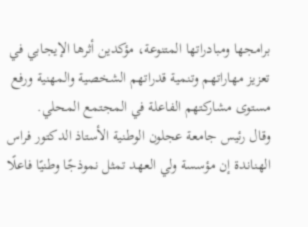برامجها ومبادراتها المتنوعة، مؤكدين أثرها الإيجابي في تعزيز مهاراتهم وتنمية قدراتهم الشخصية والمهنية ورفع مستوى مشاركتهم الفاعلة في المجتمع المحلي.
وقال رئيس جامعة عجلون الوطنية الأستاذ الدكتور فراس الهناندة إن مؤسسة ولي العهد تمثل نموذجًا وطنيًا فاعلًا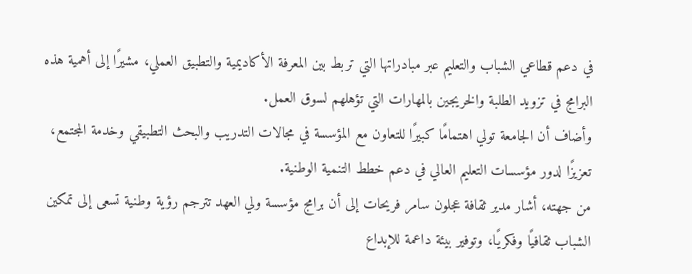في دعم قطاعي الشباب والتعليم عبر مبادراتها التي تربط بين المعرفة الأكاديمية والتطبيق العملي، مشيرًا إلى أهمية هذه البرامج في تزويد الطلبة والخريجين بالمهارات التي تؤهلهم لسوق العمل.
وأضاف أن الجامعة تولي اهتمامًا كبيرًا للتعاون مع المؤسسة في مجالات التدريب والبحث التطبيقي وخدمة المجتمع، تعزيزًا لدور مؤسسات التعليم العالي في دعم خطط التنمية الوطنية.
من جهته، أشار مدير ثقافة عجلون سامر فريحات إلى أن برامج مؤسسة ولي العهد تترجم رؤية وطنية تسعى إلى تمكين الشباب ثقافيًا وفكريًا، وتوفير بيئة داعمة للإبداع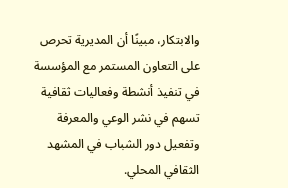والابتكار، مبينًا أن المديرية تحرص على التعاون المستمر مع المؤسسة في تنفيذ أنشطة وفعاليات ثقافية تسهم في نشر الوعي والمعرفة وتفعيل دور الشباب في المشهد الثقافي المحلي.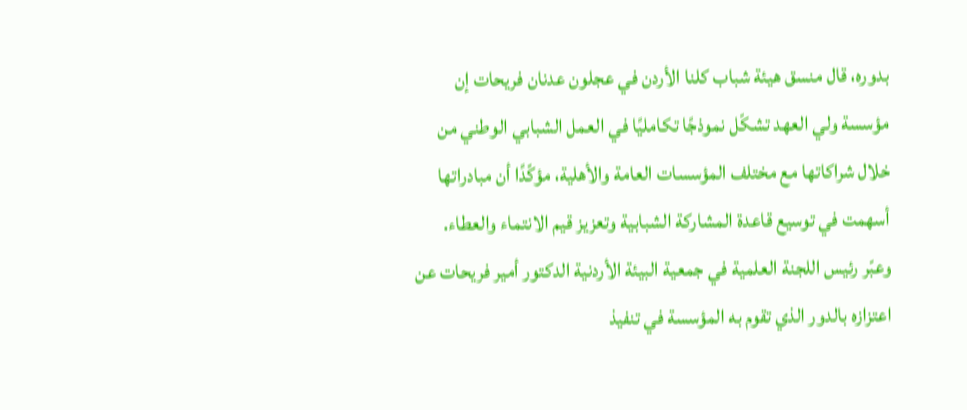بدوره، قال منسق هيئة شباب كلنا الأردن في عجلون عدنان فريحات إن مؤسسة ولي العهد تشكّل نموذجًا تكامليًا في العمل الشبابي الوطني من خلال شراكاتها مع مختلف المؤسسات العامة والأهلية، مؤكّدًا أن مبادراتها أسهمت في توسيع قاعدة المشاركة الشبابية وتعزيز قيم الانتماء والعطاء.
وعبّر رئيس اللجنة العلمية في جمعية البيئة الأردنية الدكتور أمير فريحات عن اعتزازه بالدور الذي تقوم به المؤسسة في تنفيذ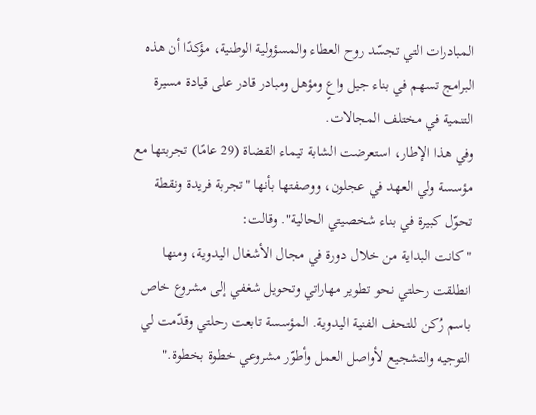المبادرات التي تجسّد روح العطاء والمسؤولية الوطنية، مؤكدًا أن هذه البرامج تسهم في بناء جيل واعٍ ومؤهل ومبادر قادر على قيادة مسيرة التنمية في مختلف المجالات.
وفي هذا الإطار، استعرضت الشابة تيماء القضاة (29 عامًا) تجربتها مع مؤسسة ولي العهد في عجلون، ووصفتها بأنها "تجربة فريدة ونقطة تحوّل كبيرة في بناء شخصيتي الحالية". وقالت:
"كانت البداية من خلال دورة في مجال الأشغال اليدوية، ومنها انطلقت رحلتي نحو تطوير مهاراتي وتحويل شغفي إلى مشروع خاص باسم رُكن للتحف الفنية اليدوية. المؤسسة تابعت رحلتي وقدّمت لي التوجيه والتشجيع لأواصل العمل وأطوّر مشروعي خطوة بخطوة."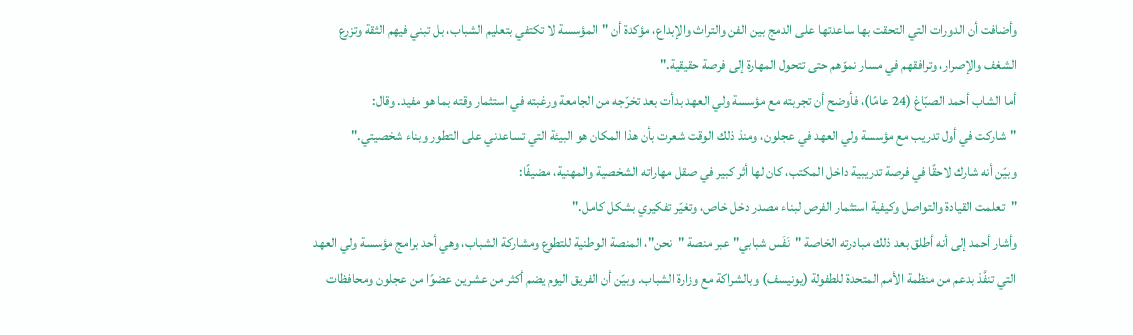وأضافت أن الدورات التي التحقت بها ساعدتها على الدمج بين الفن والتراث والإبداع، مؤكدة أن "المؤسسة لا تكتفي بتعليم الشباب، بل تبني فيهم الثقة وتزرع الشغف والإصرار، وترافقهم في مسار نموّهم حتى تتحول المهارة إلى فرصة حقيقية."
أما الشاب أحمد الصبّاغ (24 عامًا)، فأوضح أن تجربته مع مؤسسة ولي العهد بدأت بعد تخرّجه من الجامعة ورغبته في استثمار وقته بما هو مفيد. وقال:
"شاركت في أول تدريب مع مؤسسة ولي العهد في عجلون، ومنذ ذلك الوقت شعرت بأن هذا المكان هو البيئة التي تساعدني على التطور وبناء شخصيتي."
وبيّن أنه شارك لاحقًا في فرصة تدريبية داخل المكتب، كان لها أثر كبير في صقل مهاراته الشخصية والمهنية، مضيفًا:
"تعلمت القيادة والتواصل وكيفية استثمار الفرص لبناء مصدر دخل خاص، وتغيّر تفكيري بشكل كامل."
وأشار أحمد إلى أنه أطلق بعد ذلك مبادرته الخاصة "نَفَس شبابي" عبر منصة "نحن"، المنصة الوطنية للتطوع ومشاركة الشباب، وهي أحد برامج مؤسسة ولي العهد التي تنفَّذ بدعم من منظمة الأمم المتحدة للطفولة (يونيسف) وبالشراكة مع وزارة الشباب. وبيّن أن الفريق اليوم يضم أكثر من عشرين عضوًا من عجلون ومحافظات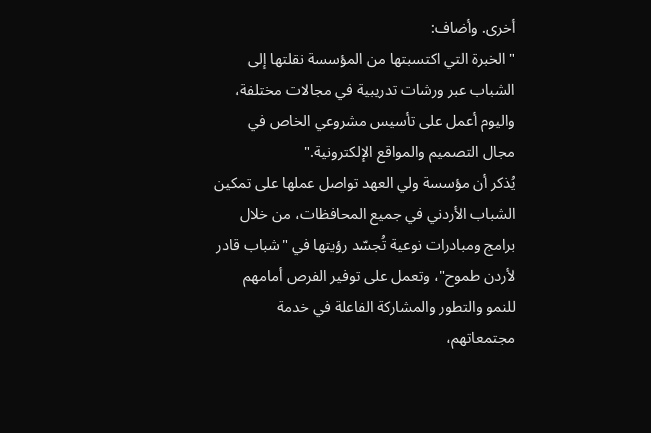أخرى. وأضاف:
"الخبرة التي اكتسبتها من المؤسسة نقلتها إلى الشباب عبر ورشات تدريبية في مجالات مختلفة، واليوم أعمل على تأسيس مشروعي الخاص في مجال التصميم والمواقع الإلكترونية."
يُذكر أن مؤسسة ولي العهد تواصل عملها على تمكين الشباب الأردني في جميع المحافظات، من خلال برامج ومبادرات نوعية تُجسّد رؤيتها في "شباب قادر لأردن طموح"، وتعمل على توفير الفرص أمامهم للنمو والتطور والمشاركة الفاعلة في خدمة مجتمعاتهم،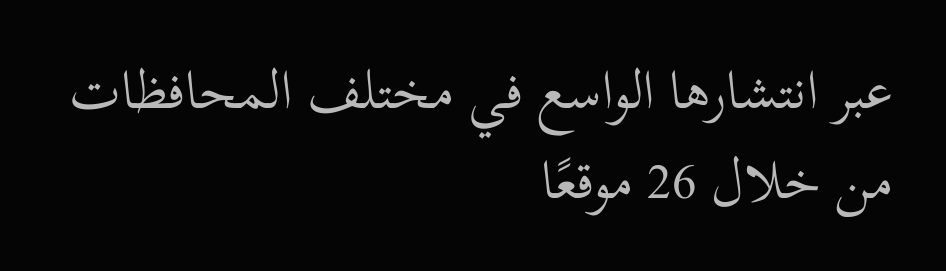عبر انتشارها الواسع في مختلف المحافظات من خلال 26 موقعًا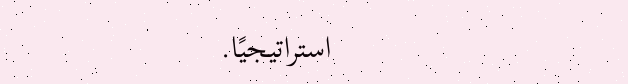استراتيجيًا.